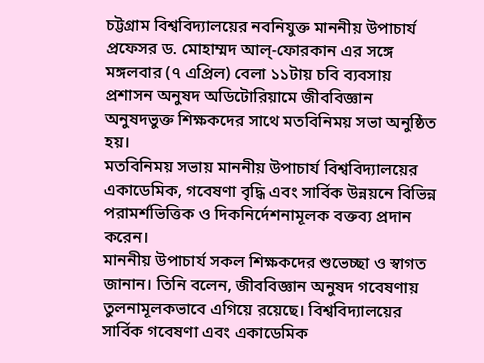চট্টগ্রাম বিশ্ববিদ্যালয়ের নবনিযুক্ত মাননীয় উপাচার্য প্রফেসর ড. মোহাম্মদ আল্-ফোরকান এর সঙ্গে মঙ্গলবার (৭ এপ্রিল) বেলা ১১টায় চবি ব্যবসায় প্রশাসন অনুষদ অডিটোরিয়ামে জীববিজ্ঞান অনুষদভুক্ত শিক্ষকদের সাথে মতবিনিময় সভা অনুষ্ঠিত হয়।
মতবিনিময় সভায় মাননীয় উপাচার্য বিশ্ববিদ্যালয়ের একাডেমিক, গবেষণা বৃদ্ধি এবং সার্বিক উন্নয়নে বিভিন্ন পরামর্শভিত্তিক ও দিকনির্দেশনামূলক বক্তব্য প্রদান করেন।
মাননীয় উপাচার্য সকল শিক্ষকদের শুভেচ্ছা ও স্বাগত জানান। তিনি বলেন, জীববিজ্ঞান অনুষদ গবেষণায় তুলনামূলকভাবে এগিয়ে রয়েছে। বিশ্ববিদ্যালয়ের সার্বিক গবেষণা এবং একাডেমিক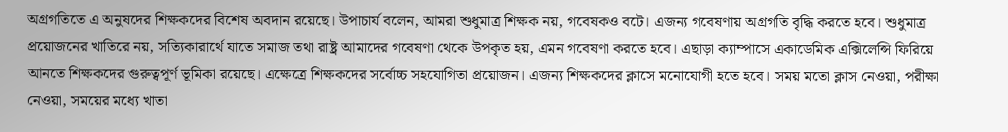অগ্রগতিতে এ অনুষদের শিক্ষকদের বিশেষ অবদান রয়েছে। উপাচার্য বলেন, আমরা শুধুমাত্র শিক্ষক নয়, গবেষকও বটে। এজন্য গবেষণায় অগ্রগতি বৃদ্ধি করতে হবে। শুধুমাত্র প্রয়োজনের খাতিরে নয়, সত্যিকারার্থে যাতে সমাজ তথা রাষ্ট্র আমাদের গবেষণা থেকে উপকৃত হয়, এমন গবেষণা করতে হবে। এছাড়া ক্যাম্পাসে একাডেমিক এক্সিলেন্সি ফিরিয়ে আনতে শিক্ষকদের গুরুত্বপূর্ণ ভূমিকা রয়েছে। এক্ষেত্রে শিক্ষকদের সর্বোচ্চ সহযোগিতা প্রয়োজন। এজন্য শিক্ষকদের ক্লাসে মনোযোগী হতে হবে। সময় মতো ক্লাস নেওয়া, পরীক্ষা নেওয়া, সময়ের মধ্যে খাতা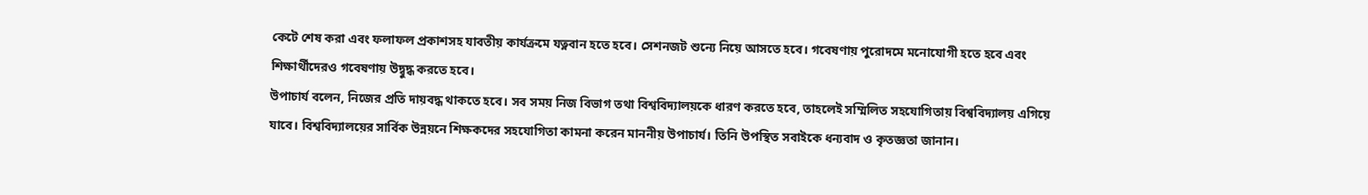কেটে শেষ করা এবং ফলাফল প্রকাশসহ যাবতীয় কার্যক্রমে যত্নবান হতে হবে। সেশনজট শুন্যে নিয়ে আসতে হবে। গবেষণায় পুরোদমে মনোযোগী হতে হবে এবং শিক্ষার্থীদেরও গবেষণায় উদ্বুদ্ধ করতে হবে।
উপাচার্য বলেন, নিজের প্রতি দায়বদ্ধ থাকতে হবে। সব সময় নিজ বিভাগ তথা বিশ্ববিদ্যালয়কে ধারণ করতে হবে, তাহলেই সম্মিলিত সহযোগিতায় বিশ্ববিদ্যালয় এগিয়ে যাবে। বিশ্ববিদ্যালয়ের সার্বিক উন্নয়নে শিক্ষকদের সহযোগিতা কামনা করেন মাননীয় উপাচার্য। তিনি উপস্থিত সবাইকে ধন্যবাদ ও কৃতজ্ঞতা জানান।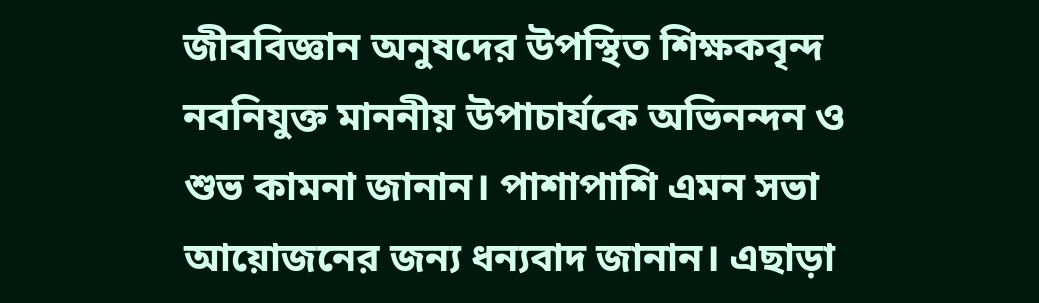জীববিজ্ঞান অনুষদের উপস্থিত শিক্ষকবৃন্দ নবনিযুক্ত মাননীয় উপাচার্যকে অভিনন্দন ও শুভ কামনা জানান। পাশাপাশি এমন সভা আয়োজনের জন্য ধন্যবাদ জানান। এছাড়া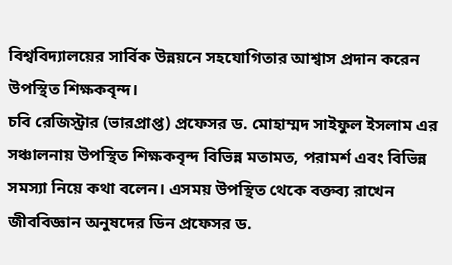বিশ্ববিদ্যালয়ের সার্বিক উন্নয়নে সহযোগিতার আশ্বাস প্রদান করেন উপস্থিত শিক্ষকবৃন্দ।
চবি রেজিস্ট্রার (ভারপ্রাপ্ত) প্রফেসর ড. মোহাম্মদ সাইফুল ইসলাম এর সঞ্চালনায় উপস্থিত শিক্ষকবৃন্দ বিভিন্ন মতামত, পরামর্শ এবং বিভিন্ন সমস্যা নিয়ে কথা বলেন। এসময় উপস্থিত থেকে বক্তব্য রাখেন জীববিজ্ঞান অনুষদের ডিন প্রফেসর ড.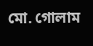মো. গোলাম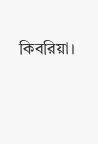কিবরিয়া।